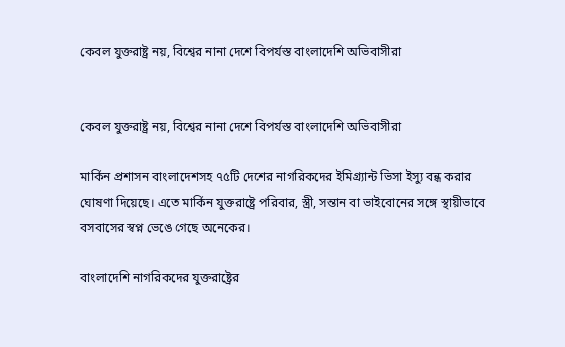কেবল যুক্তরাষ্ট্র নয়, বিশ্বের নানা দেশে বিপর্যস্ত বাংলাদেশি অভিবাসীরা


কেবল যুক্তরাষ্ট্র নয়, বিশ্বের নানা দেশে বিপর্যস্ত বাংলাদেশি অভিবাসীরা

মার্কিন প্রশাসন বাংলাদেশসহ ৭৫টি দেশের নাগরিকদের ইমিগ্র্যান্ট ভিসা ইস্যু বন্ধ করার ঘোষণা দিয়েছে। এতে মার্কিন যুক্তরাষ্ট্রে পরিবার, স্ত্রী, সন্তান বা ভাইবোনের সঙ্গে স্থায়ীভাবে বসবাসের স্বপ্ন ভেঙে গেছে অনেকের।

বাংলাদেশি নাগরিকদের যুক্তরাষ্ট্রের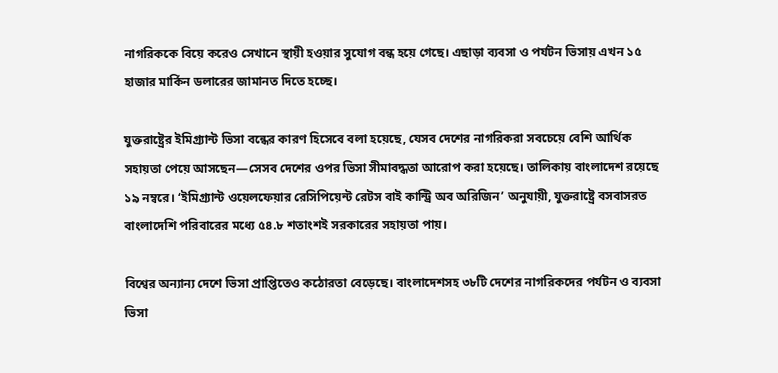নাগরিককে বিয়ে করেও সেখানে স্থায়ী হওয়ার সুযোগ বন্ধ হয়ে গেছে। এছাড়া ব্যবসা ও পর্যটন ভিসায় এখন ১৫ হাজার মার্কিন ডলারের জামানত দিতে হচ্ছে।

যুক্তরাষ্ট্রের ইমিগ্র্যান্ট ভিসা বন্ধের কারণ হিসেবে বলা হয়েছে, যেসব দেশের নাগরিকরা সবচেয়ে বেশি আর্থিক সহায়তা পেয়ে আসছেন—সেসব দেশের ওপর ভিসা সীমাবদ্ধতা আরোপ করা হয়েছে। তালিকায় বাংলাদেশ রয়েছে ১৯ নম্বরে। ‘ইমিগ্র্যান্ট ওয়েলফেয়ার রেসিপিয়েন্ট রেটস বাই কান্ট্রি অব অরিজিন’ অনুযায়ী, যুক্তরাষ্ট্রে বসবাসরত বাংলাদেশি পরিবারের মধ্যে ৫৪.৮ শতাংশই সরকারের সহায়তা পায়।

বিশ্বের অন্যান্য দেশে ভিসা প্রাপ্তিতেও কঠোরতা বেড়েছে। বাংলাদেশসহ ৩৮টি দেশের নাগরিকদের পর্যটন ও ব্যবসা ভিসা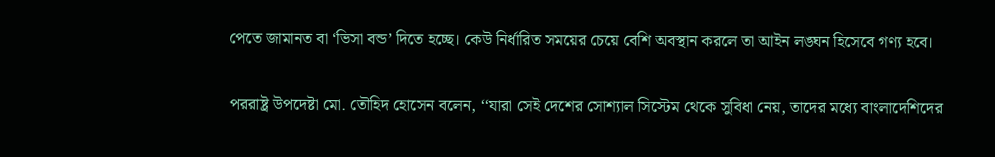পেতে জামানত বা ‘ভিসা বন্ড’ দিতে হচ্ছে। কেউ নির্ধারিত সময়ের চেয়ে বেশি অবস্থান করলে তা আইন লঙ্ঘন হিসেবে গণ্য হবে।

পররাষ্ট্র উপদেষ্টা মো. তৌহিদ হোসেন বলেন, ‘‘যারা সেই দেশের সোশ্যাল সিস্টেম থেকে সুবিধা নেয়, তাদের মধ্যে বাংলাদেশিদের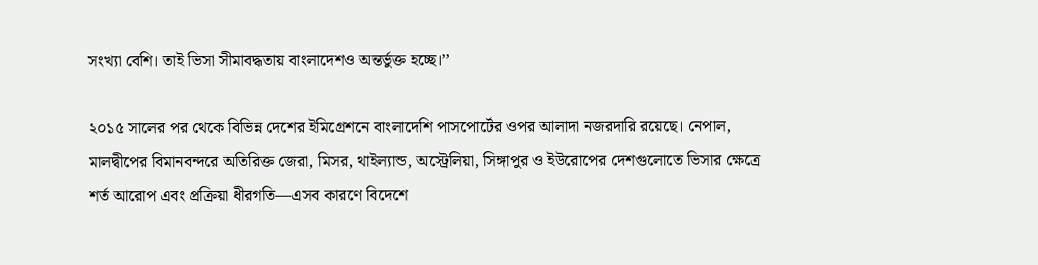সংখ্যা বেশি। তাই ভিসা সীমাবদ্ধতায় বাংলাদেশও অন্তর্ভুক্ত হচ্ছে।’’

২০১৫ সালের পর থেকে বিভিন্ন দেশের ইমিগ্রেশনে বাংলাদেশি পাসপোর্টের ওপর আলাদা নজরদারি রয়েছে। নেপাল, মালদ্বীপের বিমানবন্দরে অতিরিক্ত জেরা, মিসর, থাইল্যান্ড, অস্ট্রেলিয়া, সিঙ্গাপুর ও ইউরোপের দেশগুলোতে ভিসার ক্ষেত্রে শর্ত আরোপ এবং প্রক্রিয়া ধীরগতি—এসব কারণে বিদেশে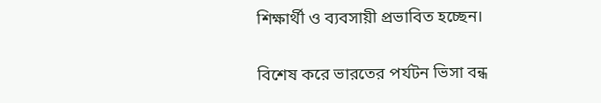শিক্ষার্থী ও ব্যবসায়ী প্রভাবিত হচ্ছেন।

বিশেষ করে ভারতের পর্যটন ভিসা বন্ধ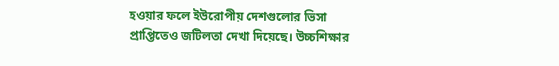হওয়ার ফলে ইউরোপীয় দেশগুলোর ভিসা প্রাপ্তিতেও জটিলতা দেখা দিয়েছে। উচ্চশিক্ষার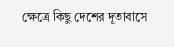ক্ষেত্রে কিছু দেশের দূতাবাসে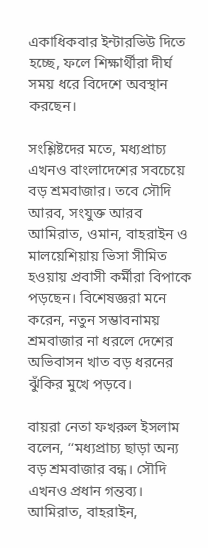একাধিকবার ইন্টারভিউ দিতে হচ্ছে, ফলে শিক্ষার্থীরা দীর্ঘ সময় ধরে বিদেশে অবস্থান করছেন।

সংশ্লিষ্টদের মতে, মধ্যপ্রাচ্য এখনও বাংলাদেশের সবচেয়ে বড় শ্রমবাজার। তবে সৌদি আরব, সংযুক্ত আরব আমিরাত, ওমান, বাহরাইন ও মালয়েশিয়ায় ভিসা সীমিত হওয়ায় প্রবাসী কর্মীরা বিপাকে পড়ছেন। বিশেষজ্ঞরা মনে করেন, নতুন সম্ভাবনাময় শ্রমবাজার না ধরলে দেশের অভিবাসন খাত বড় ধরনের ঝুঁকির মুখে পড়বে।

বায়রা নেতা ফখরুল ইসলাম বলেন, ‘‘মধ্যপ্রাচ্য ছাড়া অন্য বড় শ্রমবাজার বন্ধ। সৌদি এখনও প্রধান গন্তব্য। আমিরাত, বাহরাইন,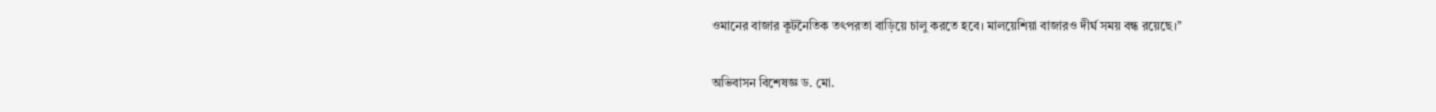ওমানের বাজার কূটনৈতিক তৎপরতা বাড়িয়ে চালু করতে হবে। মালয়েশিয়া বাজারও দীর্ঘ সময় বন্ধ রয়েছে।’’

অভিবাসন বিশেষজ্ঞ ড. মো.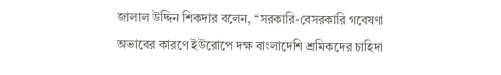জালাল উদ্দিন শিকদার বলেন, ‘‘সরকারি-বেসরকারি গবেষণা অভাবের কারণে ইউরোপে দক্ষ বাংলাদেশি শ্রমিকদের চাহিদা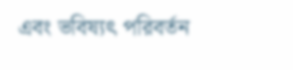এবং ভবিষ্যৎ পরিবর্তন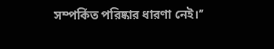সম্পর্কিত পরিষ্কার ধারণা নেই।’’